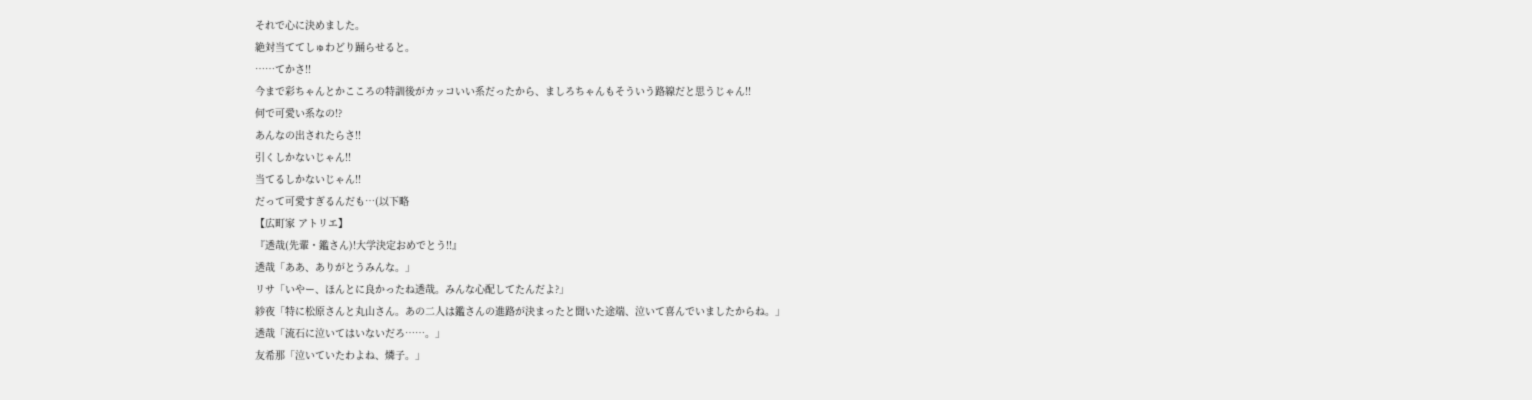それで心に決めました。
絶対当ててしゅわどり踊らせると。
……てかさ!!
今まで彩ちゃんとかこころの特訓後がカッコいい系だったから、ましろちゃんもそういう路線だと思うじゃん!!
何で可愛い系なの!?
あんなの出されたらさ!!
引くしかないじゃん!!
当てるしかないじゃん!!
だって可愛すぎるんだも…(以下略
【広町家 アトリエ】
『透哉(先輩・鑑さん)!大学決定おめでとう!!』
透哉「ああ、ありがとうみんな。」
リサ「いやー、ほんとに良かったね透哉。みんな心配してたんだよ?」
紗夜「特に松原さんと丸山さん。あの二人は鑑さんの進路が決まったと聞いた途端、泣いて喜んでいましたからね。」
透哉「流石に泣いてはいないだろ……。」
友希那「泣いていたわよね、燐子。」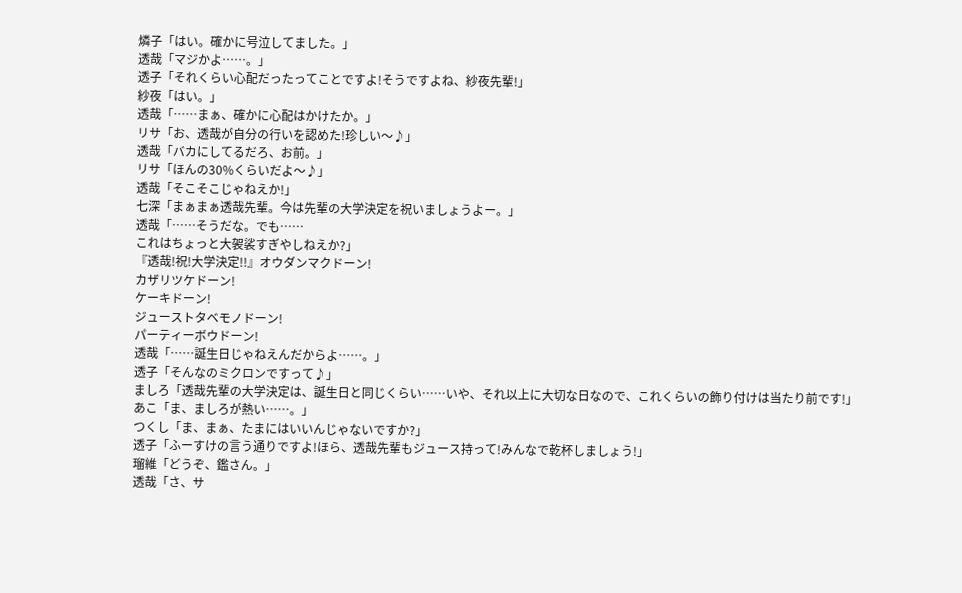燐子「はい。確かに号泣してました。」
透哉「マジかよ……。」
透子「それくらい心配だったってことですよ!そうですよね、紗夜先輩!」
紗夜「はい。」
透哉「……まぁ、確かに心配はかけたか。」
リサ「お、透哉が自分の行いを認めた!珍しい〜♪」
透哉「バカにしてるだろ、お前。」
リサ「ほんの30%くらいだよ〜♪」
透哉「そこそこじゃねえか!」
七深「まぁまぁ透哉先輩。今は先輩の大学決定を祝いましょうよー。」
透哉「……そうだな。でも……
これはちょっと大袈裟すぎやしねえか?」
『透哉!祝!大学決定!!』オウダンマクドーン!
カザリツケドーン!
ケーキドーン!
ジューストタベモノドーン!
パーティーボウドーン!
透哉「……誕生日じゃねえんだからよ……。」
透子「そんなのミクロンですって♪」
ましろ「透哉先輩の大学決定は、誕生日と同じくらい……いや、それ以上に大切な日なので、これくらいの飾り付けは当たり前です!」
あこ「ま、ましろが熱い……。」
つくし「ま、まぁ、たまにはいいんじゃないですか?」
透子「ふーすけの言う通りですよ!ほら、透哉先輩もジュース持って!みんなで乾杯しましょう!」
瑠維「どうぞ、鑑さん。」
透哉「さ、サ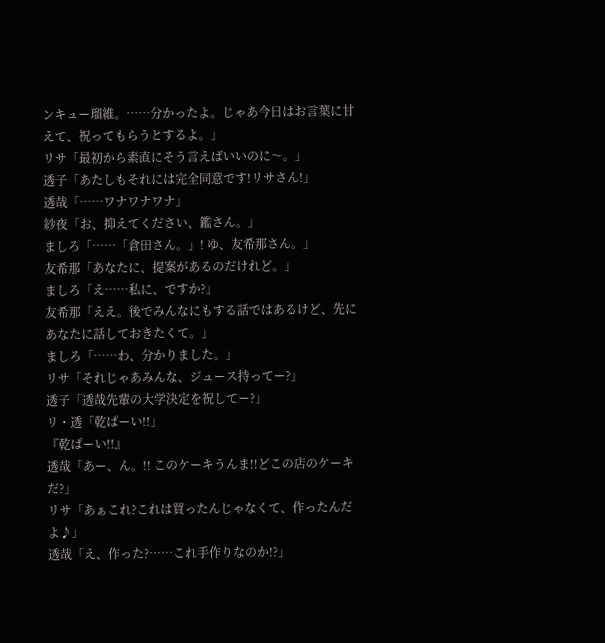ンキュー瑠維。……分かったよ。じゃあ今日はお言葉に甘えて、祝ってもらうとするよ。」
リサ「最初から素直にそう言えばいいのに〜。」
透子「あたしもそれには完全同意です!リサさん!」
透哉「……ワナワナワナ」
紗夜「お、抑えてください、鑑さん。」
ましろ「……「倉田さん。」! ゆ、友希那さん。」
友希那「あなたに、提案があるのだけれど。」
ましろ「え……私に、ですか?」
友希那「ええ。後でみんなにもする話ではあるけど、先にあなたに話しておきたくて。」
ましろ「……わ、分かりました。」
リサ「それじゃあみんな、ジュース持ってー?」
透子「透哉先輩の大学決定を祝してー?」
リ・透「乾ぱーい!!」
『乾ぱーい!!』
透哉「あー、ん。!! このケーキうんま!!どこの店のケーキだ?」
リサ「あぁこれ?これは買ったんじゃなくて、作ったんだよ♪」
透哉「え、作った?……これ手作りなのか!?」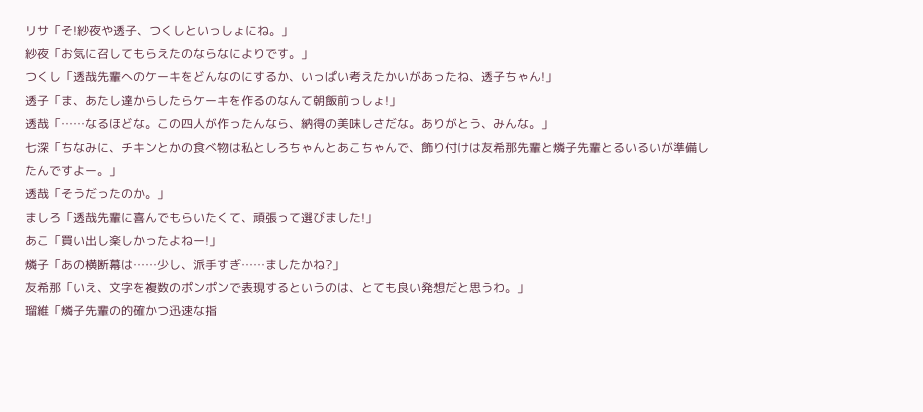リサ「そ!紗夜や透子、つくしといっしょにね。」
紗夜「お気に召してもらえたのならなによりです。」
つくし「透哉先輩へのケーキをどんなのにするか、いっぱい考えたかいがあったね、透子ちゃん!」
透子「ま、あたし達からしたらケーキを作るのなんて朝飯前っしょ!」
透哉「……なるほどな。この四人が作ったんなら、納得の美味しさだな。ありがとう、みんな。」
七深「ちなみに、チキンとかの食べ物は私としろちゃんとあこちゃんで、飾り付けは友希那先輩と燐子先輩とるいるいが準備したんですよー。」
透哉「そうだったのか。」
ましろ「透哉先輩に喜んでもらいたくて、頑張って選びました!」
あこ「買い出し楽しかったよねー!」
燐子「あの横断幕は……少し、派手すぎ……ましたかね?」
友希那「いえ、文字を複数のポンポンで表現するというのは、とても良い発想だと思うわ。」
瑠維「燐子先輩の的確かつ迅速な指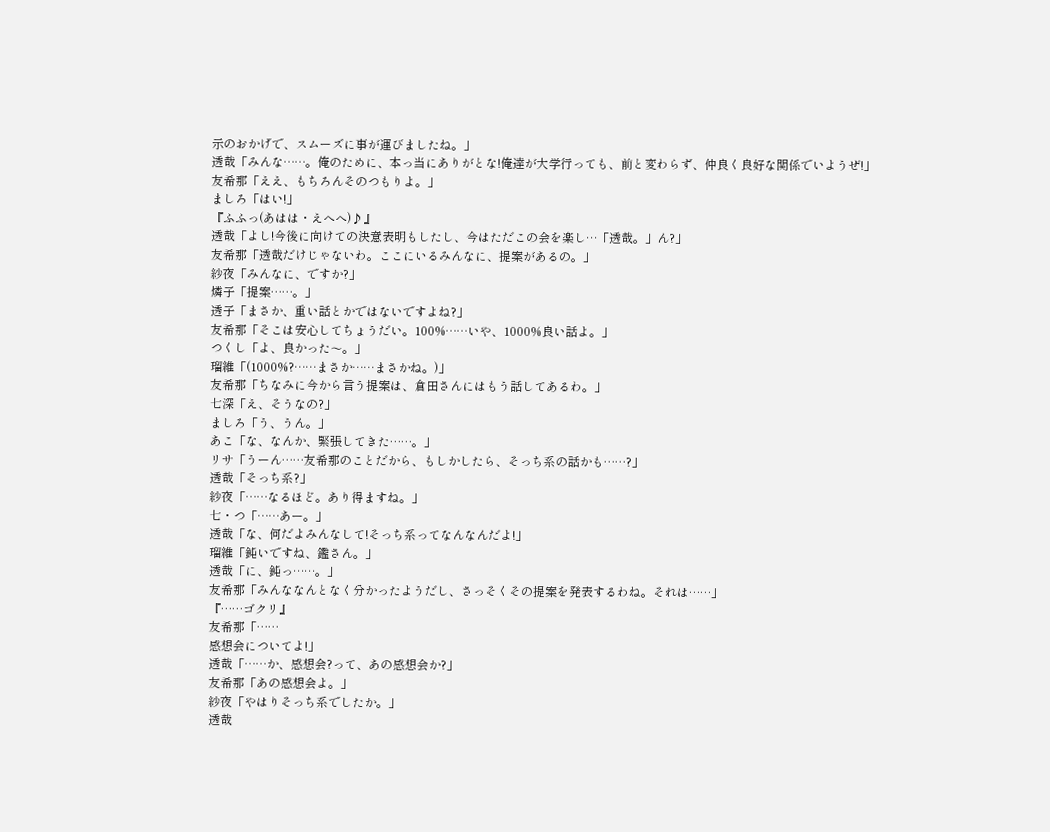示のおかげで、スムーズに事が運びましたね。」
透哉「みんな……。俺のために、本っ当にありがとな!俺達が大学行っても、前と変わらず、仲良く良好な関係でいようぜ!」
友希那「ええ、もちろんそのつもりよ。」
ましろ「はい!」
『ふふっ(あはは・えへへ)♪』
透哉「よし!今後に向けての決意表明もしたし、今はただこの会を楽し…「透哉。」ん?」
友希那「透哉だけじゃないわ。ここにいるみんなに、提案があるの。」
紗夜「みんなに、ですか?」
燐子「提案……。」
透子「まさか、重い話とかではないですよね?」
友希那「そこは安心してちょうだい。100%……いや、1000%良い話よ。」
つくし「よ、良かった〜。」
瑠維「(1000%?……まさか……まさかね。)」
友希那「ちなみに今から言う提案は、倉田さんにはもう話してあるわ。」
七深「え、そうなの?」
ましろ「う、うん。」
あこ「な、なんか、緊張してきた……。」
リサ「うーん……友希那のことだから、もしかしたら、そっち系の話かも……?」
透哉「そっち系?」
紗夜「……なるほど。あり得ますね。」
七・つ「……あー。」
透哉「な、何だよみんなして!そっち系ってなんなんだよ!」
瑠維「鈍いですね、鑑さん。」
透哉「に、鈍っ……。」
友希那「みんななんとなく分かったようだし、さっそくその提案を発表するわね。それは……」
『……ゴクリ』
友希那「……
感想会についてよ!」
透哉「……か、感想会?って、あの感想会か?」
友希那「あの感想会よ。」
紗夜「やはりそっち系でしたか。」
透哉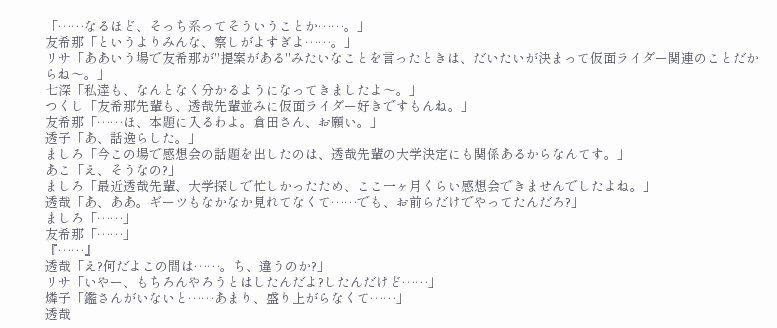「……なるほど、そっち系ってそういうことか……。」
友希那「というよりみんな、察しがよすぎよ……。」
リサ「ああいう場で友希那が"提案がある"みたいなことを言ったときは、だいたいが決まって仮面ライダー関連のことだからね〜。」
七深「私達も、なんとなく分かるようになってきましたよ〜。」
つくし「友希那先輩も、透哉先輩並みに仮面ライダー好きですもんね。」
友希那「……ほ、本題に入るわよ。倉田さん、お願い。」
透子「あ、話逸らした。」
ましろ「今この場で感想会の話題を出したのは、透哉先輩の大学決定にも関係あるからなんてす。」
あこ「え、そうなの?」
ましろ「最近透哉先輩、大学探しで忙しかったため、ここ一ヶ月くらい感想会できませんでしたよね。」
透哉「あ、ああ。ギーツもなかなか見れてなくて……でも、お前らだけでやってたんだろ?」
ましろ「……」
友希那「……」
『……』
透哉「え?何だよこの間は……。ち、違うのか?」
リサ「いやー、もちろんやろうとはしたんだよ?したんだけど……」
燐子「鑑さんがいないと……あまり、盛り上がらなくて……」
透哉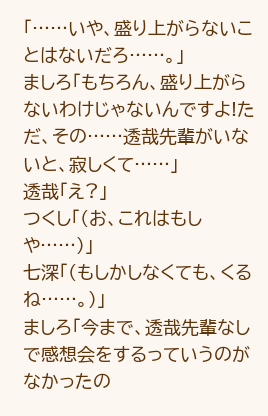「……いや、盛り上がらないことはないだろ……。」
ましろ「もちろん、盛り上がらないわけじゃないんですよ!ただ、その……透哉先輩がいないと、寂しくて……」
透哉「え?」
つくし「(お、これはもしや……)」
七深「(もしかしなくても、くるね……。)」
ましろ「今まで、透哉先輩なしで感想会をするっていうのがなかったの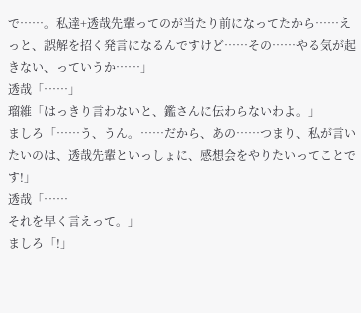で……。私達+透哉先輩ってのが当たり前になってたから……えっと、誤解を招く発言になるんですけど……その……やる気が起きない、っていうか……」
透哉「……」
瑠維「はっきり言わないと、鑑さんに伝わらないわよ。」
ましろ「……う、うん。……だから、あの……つまり、私が言いたいのは、透哉先輩といっしょに、感想会をやりたいってことです!」
透哉「……
それを早く言えって。」
ましろ「!」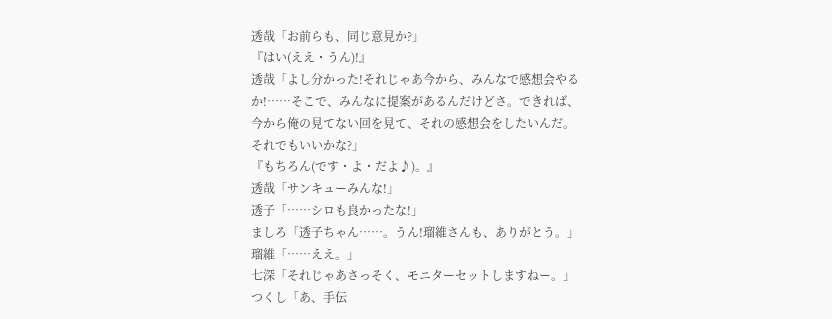透哉「お前らも、同じ意見か?」
『はい(ええ・うん)!』
透哉「よし分かった!それじゃあ今から、みんなで感想会やるか!……そこで、みんなに提案があるんだけどさ。できれば、今から俺の見てない回を見て、それの感想会をしたいんだ。それでもいいかな?」
『もちろん(です・よ・だよ♪)。』
透哉「サンキューみんな!」
透子「……シロも良かったな!」
ましろ「透子ちゃん……。うん!瑠維さんも、ありがとう。」
瑠維「……ええ。」
七深「それじゃあさっそく、モニターセットしますねー。」
つくし「あ、手伝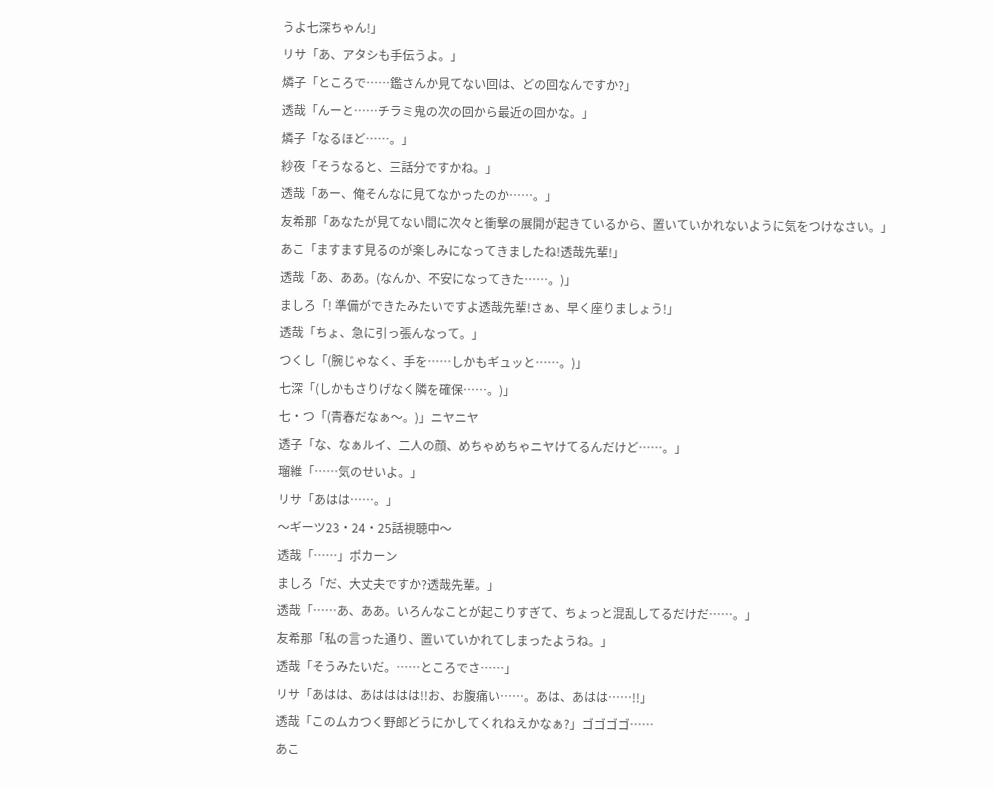うよ七深ちゃん!」
リサ「あ、アタシも手伝うよ。」
燐子「ところで……鑑さんか見てない回は、どの回なんですか?」
透哉「んーと……チラミ鬼の次の回から最近の回かな。」
燐子「なるほど……。」
紗夜「そうなると、三話分ですかね。」
透哉「あー、俺そんなに見てなかったのか……。」
友希那「あなたが見てない間に次々と衝撃の展開が起きているから、置いていかれないように気をつけなさい。」
あこ「ますます見るのが楽しみになってきましたね!透哉先輩!」
透哉「あ、ああ。(なんか、不安になってきた……。)」
ましろ「! 準備ができたみたいですよ透哉先輩!さぁ、早く座りましょう!」
透哉「ちょ、急に引っ張んなって。」
つくし「(腕じゃなく、手を……しかもギュッと……。)」
七深「(しかもさりげなく隣を確保……。)」
七・つ「(青春だなぁ〜。)」ニヤニヤ
透子「な、なぁルイ、二人の顔、めちゃめちゃニヤけてるんだけど……。」
瑠維「……気のせいよ。」
リサ「あはは……。」
〜ギーツ23・24・25話視聴中〜
透哉「……」ポカーン
ましろ「だ、大丈夫ですか?透哉先輩。」
透哉「……あ、ああ。いろんなことが起こりすぎて、ちょっと混乱してるだけだ……。」
友希那「私の言った通り、置いていかれてしまったようね。」
透哉「そうみたいだ。……ところでさ……」
リサ「あはは、あはははは!!お、お腹痛い……。あは、あはは……!!」
透哉「このムカつく野郎どうにかしてくれねえかなぁ?」ゴゴゴゴ……
あこ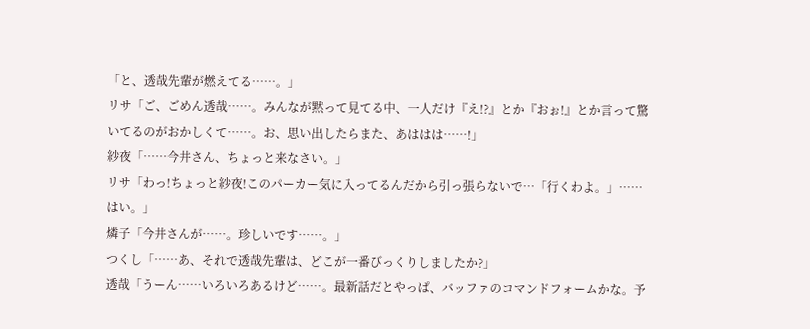「と、透哉先輩が燃えてる……。」
リサ「ご、ごめん透哉……。みんなが黙って見てる中、一人だけ『え!?』とか『おぉ!』とか言って驚いてるのがおかしくて……。お、思い出したらまた、あははは……!」
紗夜「……今井さん、ちょっと来なさい。」
リサ「わっ!ちょっと紗夜!このパーカー気に入ってるんだから引っ張らないで…「行くわよ。」……はい。」
燐子「今井さんが……。珍しいです……。」
つくし「……あ、それで透哉先輩は、どこが一番びっくりしましたか?」
透哉「うーん……いろいろあるけど……。最新話だとやっぱ、バッファのコマンドフォームかな。予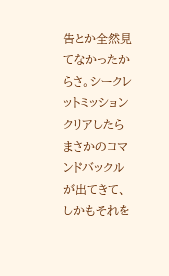告とか全然見てなかったからさ。シークレットミッションクリアしたらまさかのコマンドバックルが出てきて、しかもそれを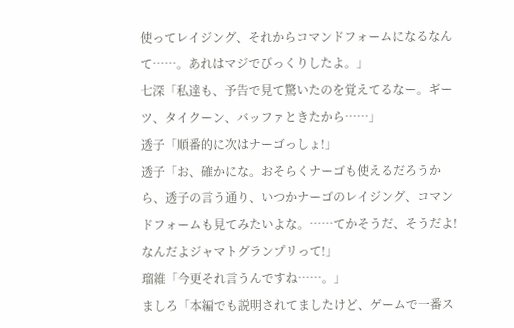使ってレイジング、それからコマンドフォームになるなんて……。あれはマジでびっくりしたよ。」
七深「私達も、予告で見て驚いたのを覚えてるなー。ギーツ、タイクーン、バッファときたから……」
透子「順番的に次はナーゴっしょ!」
透子「お、確かにな。おそらくナーゴも使えるだろうから、透子の言う通り、いつかナーゴのレイジング、コマンドフォームも見てみたいよな。……てかそうだ、そうだよ!なんだよジャマトグランプリって!」
瑠維「今更それ言うんですね……。」
ましろ「本編でも説明されてましたけど、ゲームで一番ス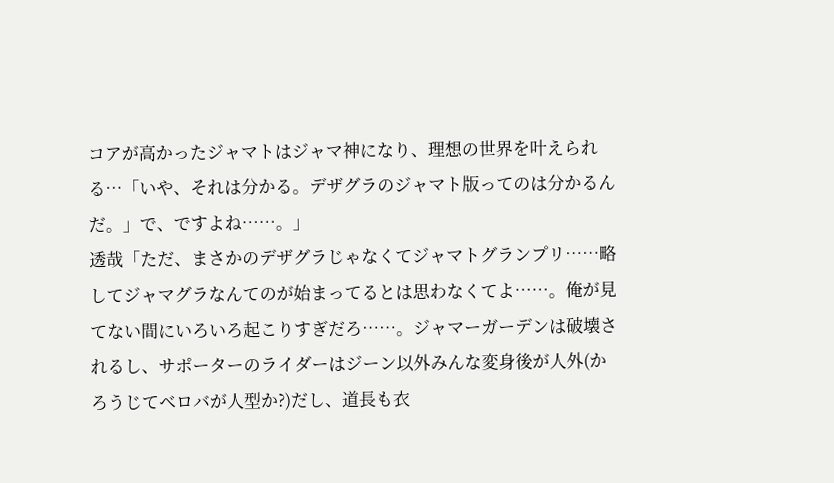コアが高かったジャマトはジャマ神になり、理想の世界を叶えられる…「いや、それは分かる。デザグラのジャマト版ってのは分かるんだ。」で、ですよね……。」
透哉「ただ、まさかのデザグラじゃなくてジャマトグランプリ……略してジャマグラなんてのが始まってるとは思わなくてよ……。俺が見てない間にいろいろ起こりすぎだろ……。ジャマーガーデンは破壊されるし、サポーターのライダーはジーン以外みんな変身後が人外(かろうじてベロバが人型か?)だし、道長も衣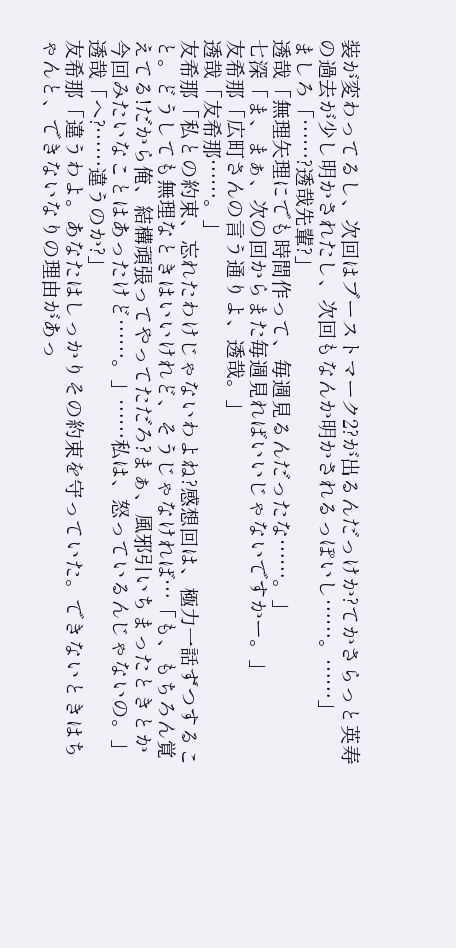装が変わってるし、次回はブーストマーク2?が出るんだっけか?てかさらっと英寿の過去が少し明かされたし、次回もなんか明かされるっぽいし……。……」
ましろ「……?透哉先輩?」
透哉「無理矢理にでも時間作って、毎週見るんだったな……。」
七深「ま、まぁ、次の回からまた毎週見ればいいじゃないですかー。」
友希那「広町さんの言う通りよ、透哉。」
透哉「友希那……。」
友希那「私との約束、忘れたわけじゃないわよね?感想回は、極力一話ずつすること。どうしても無理なときはいいけれど、そうじゃなければ…「も、もちろん覚えてる!だから俺、結構頑張ってやってただろ?まぁ、風邪引いちまったときとか今回みたいなことはあったけど……。」……私は、怒っているんじゃないの。」
透哉「へ?……違うのか?」
友希那「違うわよ。あなたはしっかりその約束を守っていた。できないときはちゃんと、できないなりの理由があっ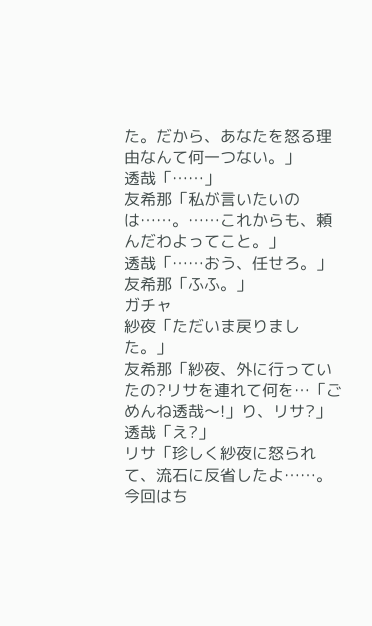た。だから、あなたを怒る理由なんて何一つない。」
透哉「……」
友希那「私が言いたいのは……。……これからも、頼んだわよってこと。」
透哉「……おう、任せろ。」
友希那「ふふ。」
ガチャ
紗夜「ただいま戻りました。」
友希那「紗夜、外に行っていたの?リサを連れて何を…「ごめんね透哉〜!」り、リサ?」
透哉「え?」
リサ「珍しく紗夜に怒られて、流石に反省したよ……。今回はち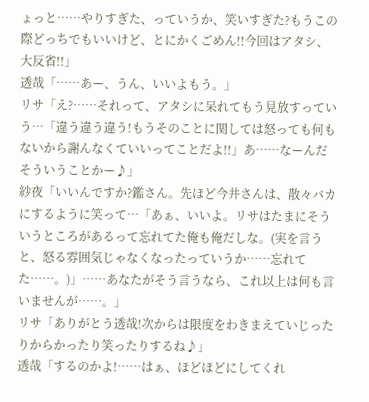ょっと……やりすぎた、っていうか、笑いすぎた?もうこの際どっちでもいいけど、とにかくごめん!!今回はアタシ、大反省!!」
透哉「……あー、うん、いいよもう。」
リサ「え?……それって、アタシに呆れてもう見放すっていう…「違う違う違う!もうそのことに関しては怒っても何もないから謝んなくていいってことだよ!!」あ……なーんだそういうことかー♪」
紗夜「いいんですか?鑑さん。先ほど今井さんは、散々バカにするように笑って…「あぁ、いいよ。リサはたまにそういうところがあるって忘れてた俺も俺だしな。(実を言うと、怒る雰囲気じゃなくなったっていうか……忘れてた……。)」……あなたがそう言うなら、これ以上は何も言いませんが……。」
リサ「ありがとう透哉!次からは限度をわきまえていじったりからかったり笑ったりするね♪」
透哉「するのかよ!……はぁ、ほどほどにしてくれ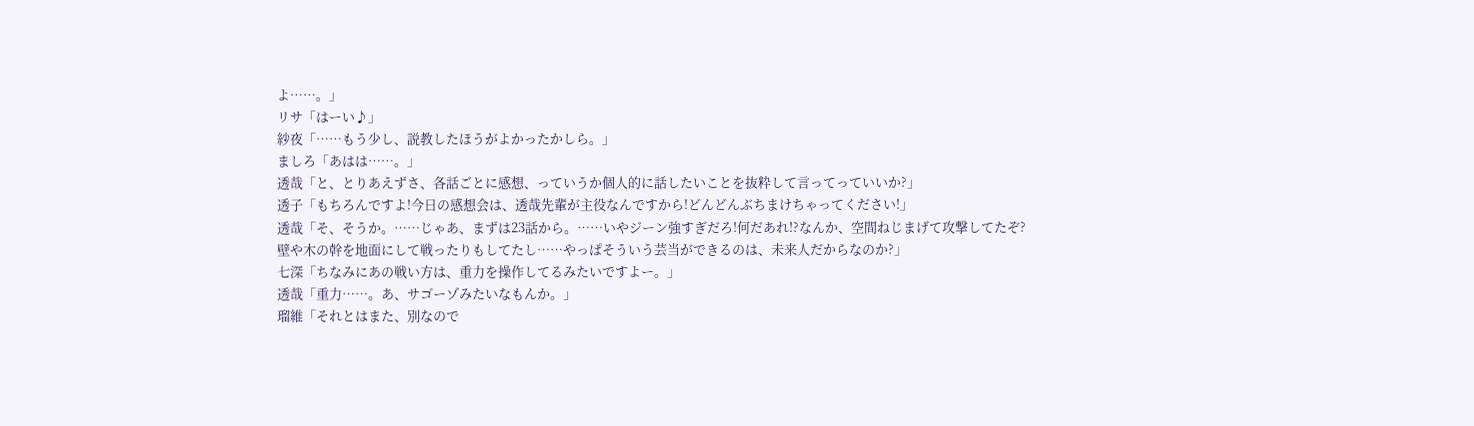よ……。」
リサ「はーい♪」
紗夜「……もう少し、説教したほうがよかったかしら。」
ましろ「あはは……。」
透哉「と、とりあえずさ、各話ごとに感想、っていうか個人的に話したいことを抜粋して言ってっていいか?」
透子「もちろんですよ!今日の感想会は、透哉先輩が主役なんですから!どんどんぶちまけちゃってください!」
透哉「そ、そうか。……じゃあ、まずは23話から。……いやジーン強すぎだろ!何だあれ!?なんか、空間ねじまげて攻撃してたぞ?壁や木の幹を地面にして戦ったりもしてたし……やっぱそういう芸当ができるのは、未来人だからなのか?」
七深「ちなみにあの戦い方は、重力を操作してるみたいですよー。」
透哉「重力……。あ、サゴーゾみたいなもんか。」
瑠維「それとはまた、別なので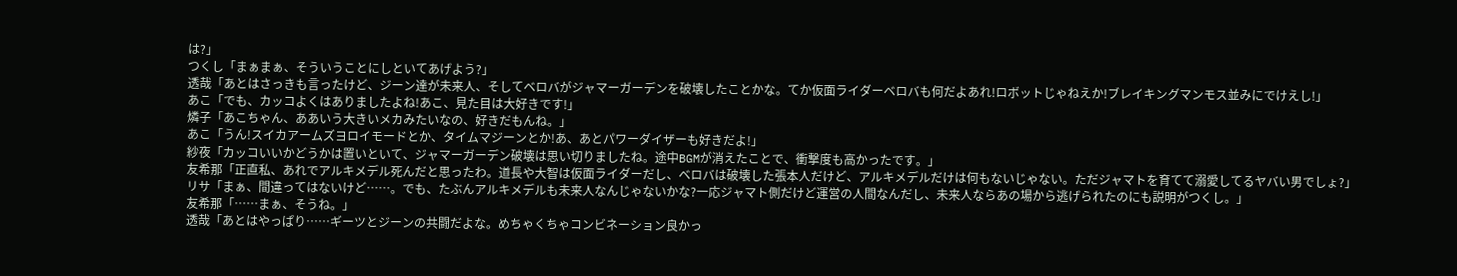は?」
つくし「まぁまぁ、そういうことにしといてあげよう?」
透哉「あとはさっきも言ったけど、ジーン達が未来人、そしてベロバがジャマーガーデンを破壊したことかな。てか仮面ライダーベロバも何だよあれ!ロボットじゃねえか!ブレイキングマンモス並みにでけえし!」
あこ「でも、カッコよくはありましたよね!あこ、見た目は大好きです!」
燐子「あこちゃん、ああいう大きいメカみたいなの、好きだもんね。」
あこ「うん!スイカアームズヨロイモードとか、タイムマジーンとか!あ、あとパワーダイザーも好きだよ!」
紗夜「カッコいいかどうかは置いといて、ジャマーガーデン破壊は思い切りましたね。途中BGMが消えたことで、衝撃度も高かったです。」
友希那「正直私、あれでアルキメデル死んだと思ったわ。道長や大智は仮面ライダーだし、ベロバは破壊した張本人だけど、アルキメデルだけは何もないじゃない。ただジャマトを育てて溺愛してるヤバい男でしょ?」
リサ「まぁ、間違ってはないけど……。でも、たぶんアルキメデルも未来人なんじゃないかな?一応ジャマト側だけど運営の人間なんだし、未来人ならあの場から逃げられたのにも説明がつくし。」
友希那「……まぁ、そうね。」
透哉「あとはやっぱり……ギーツとジーンの共闘だよな。めちゃくちゃコンビネーション良かっ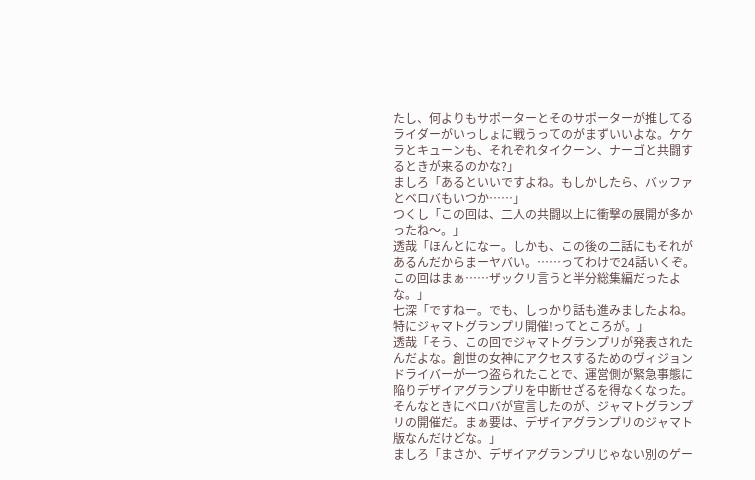たし、何よりもサポーターとそのサポーターが推してるライダーがいっしょに戦うってのがまずいいよな。ケケラとキューンも、それぞれタイクーン、ナーゴと共闘するときが来るのかな?」
ましろ「あるといいですよね。もしかしたら、バッファとベロバもいつか……」
つくし「この回は、二人の共闘以上に衝撃の展開が多かったね〜。」
透哉「ほんとになー。しかも、この後の二話にもそれがあるんだからまーヤバい。……ってわけで24話いくぞ。この回はまぁ……ザックリ言うと半分総集編だったよな。」
七深「ですねー。でも、しっかり話も進みましたよね。特にジャマトグランプリ開催!ってところが。」
透哉「そう、この回でジャマトグランプリが発表されたんだよな。創世の女神にアクセスするためのヴィジョンドライバーが一つ盗られたことで、運営側が緊急事態に陥りデザイアグランプリを中断せざるを得なくなった。そんなときにベロバが宣言したのが、ジャマトグランプリの開催だ。まぁ要は、デザイアグランプリのジャマト版なんだけどな。」
ましろ「まさか、デザイアグランプリじゃない別のゲー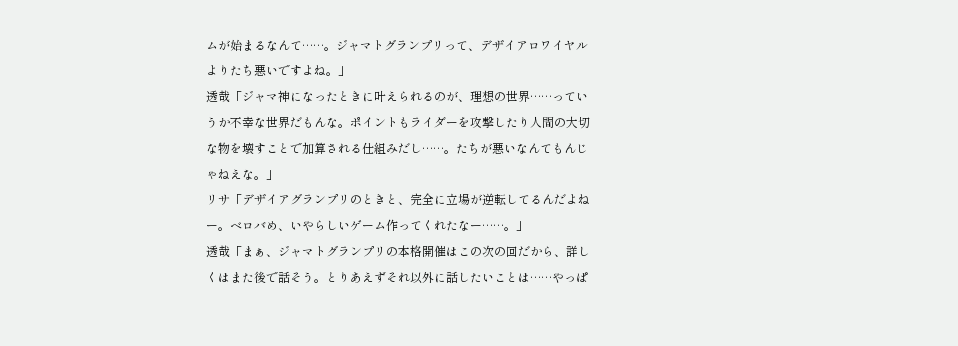ムが始まるなんて……。ジャマトグランプリって、デザイアロワイヤルよりたち悪いですよね。」
透哉「ジャマ神になったときに叶えられるのが、理想の世界……っていうか不幸な世界だもんな。ポイントもライダーを攻撃したり人間の大切な物を壊すことで加算される仕組みだし……。たちが悪いなんてもんじゃねえな。」
リサ「デザイアグランプリのときと、完全に立場が逆転してるんだよねー。ベロバめ、いやらしいゲーム作ってくれたなー……。」
透哉「まぁ、ジャマトグランプリの本格開催はこの次の回だから、詳しくはまた後で話そう。とりあえずそれ以外に話したいことは……やっぱ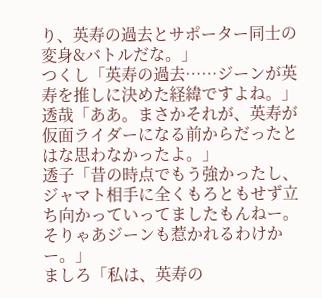り、英寿の過去とサポーター同士の変身&バトルだな。」
つくし「英寿の過去……ジーンが英寿を推しに決めた経緯ですよね。」
透哉「ああ。まさかそれが、英寿が仮面ライダーになる前からだったとはな思わなかったよ。」
透子「昔の時点でもう強かったし、ジャマト相手に全くもろともせず立ち向かっていってましたもんねー。そりゃあジーンも惹かれるわけかー。」
ましろ「私は、英寿の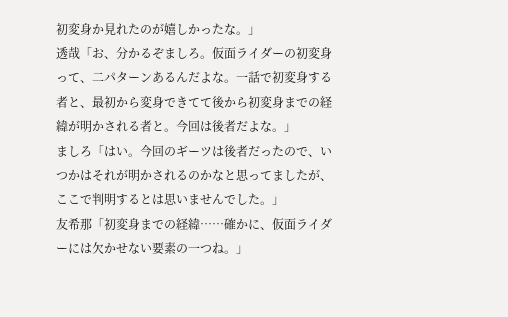初変身か見れたのが嬉しかったな。」
透哉「お、分かるぞましろ。仮面ライダーの初変身って、二パターンあるんだよな。一話で初変身する者と、最初から変身できてて後から初変身までの経緯が明かされる者と。今回は後者だよな。」
ましろ「はい。今回のギーツは後者だったので、いつかはそれが明かされるのかなと思ってましたが、ここで判明するとは思いませんでした。」
友希那「初変身までの経緯……確かに、仮面ライダーには欠かせない要素の一つね。」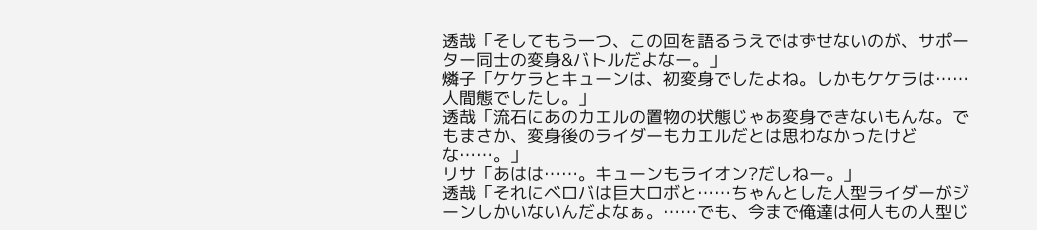透哉「そしてもう一つ、この回を語るうえではずせないのが、サポーター同士の変身&バトルだよなー。」
燐子「ケケラとキューンは、初変身でしたよね。しかもケケラは……人間態でしたし。」
透哉「流石にあのカエルの置物の状態じゃあ変身できないもんな。でもまさか、変身後のライダーもカエルだとは思わなかったけどな……。」
リサ「あはは……。キューンもライオン?だしねー。」
透哉「それにベロバは巨大ロボと……ちゃんとした人型ライダーがジーンしかいないんだよなぁ。……でも、今まで俺達は何人もの人型じ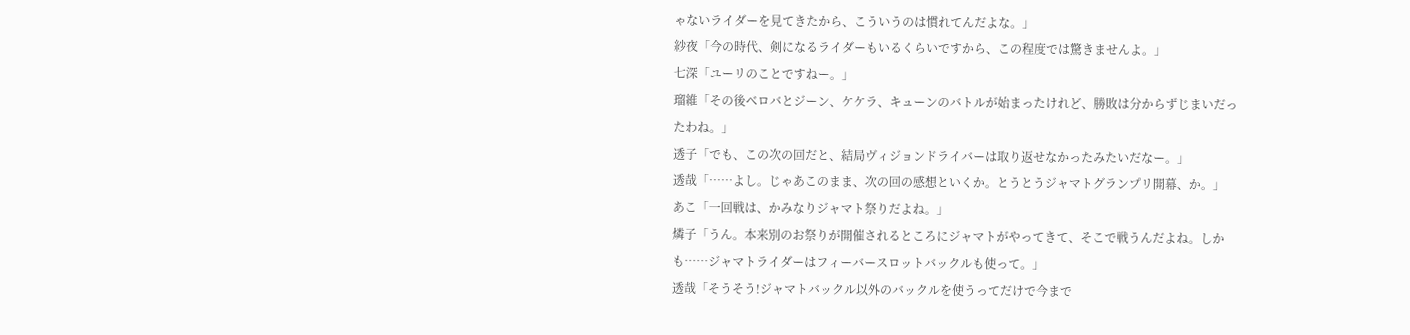ゃないライダーを見てきたから、こういうのは慣れてんだよな。」
紗夜「今の時代、剣になるライダーもいるくらいですから、この程度では驚きませんよ。」
七深「ユーリのことですねー。」
瑠維「その後ベロバとジーン、ケケラ、キューンのバトルが始まったけれど、勝敗は分からずじまいだったわね。」
透子「でも、この次の回だと、結局ヴィジョンドライバーは取り返せなかったみたいだなー。」
透哉「……よし。じゃあこのまま、次の回の感想といくか。とうとうジャマトグランプリ開幕、か。」
あこ「一回戦は、かみなりジャマト祭りだよね。」
燐子「うん。本来別のお祭りが開催されるところにジャマトがやってきて、そこで戦うんだよね。しかも……ジャマトライダーはフィーバースロットバックルも使って。」
透哉「そうそう!ジャマトバックル以外のバックルを使うってだけで今まで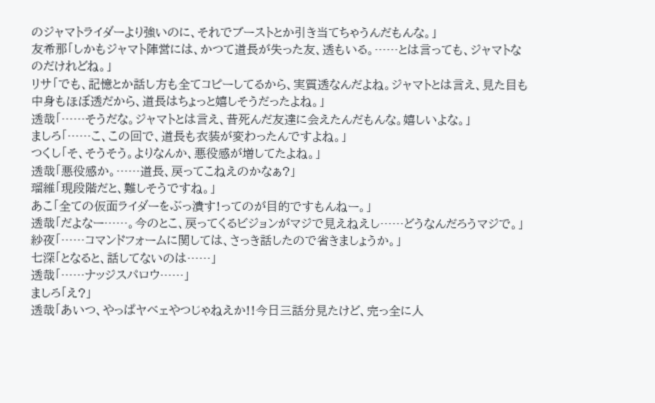のジャマトライダーより強いのに、それでブーストとか引き当てちゃうんだもんな。」
友希那「しかもジャマト陣営には、かつて道長が失った友、透もいる。……とは言っても、ジャマトなのだけれどね。」
リサ「でも、記憶とか話し方も全てコピーしてるから、実質透なんだよね。ジャマトとは言え、見た目も中身もほぼ透だから、道長はちょっと嬉しそうだったよね。」
透哉「……そうだな。ジャマトとは言え、昔死んだ友達に会えたんだもんな。嬉しいよな。」
ましろ「……こ、この回で、道長も衣装が変わったんですよね。」
つくし「そ、そうそう。よりなんか、悪役感が増してたよね。」
透哉「悪役感か。……道長、戻ってこねえのかなぁ?」
瑠維「現段階だと、難しそうですね。」
あこ「全ての仮面ライダーをぶっ潰す!ってのが目的ですもんねー。」
透哉「だよなー……。今のとこ、戻ってくるビジョンがマジで見えねえし……どうなんだろうマジで。」
紗夜「……コマンドフォームに関しては、さっき話したので省きましょうか。」
七深「となると、話してないのは……」
透哉「……ナッジスパロウ……」
ましろ「え?」
透哉「あいつ、やっぱヤベェやつじゃねえか!!今日三話分見たけど、完っ全に人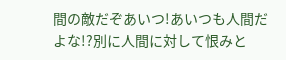間の敵だぞあいつ!あいつも人間だよな!?別に人間に対して恨みと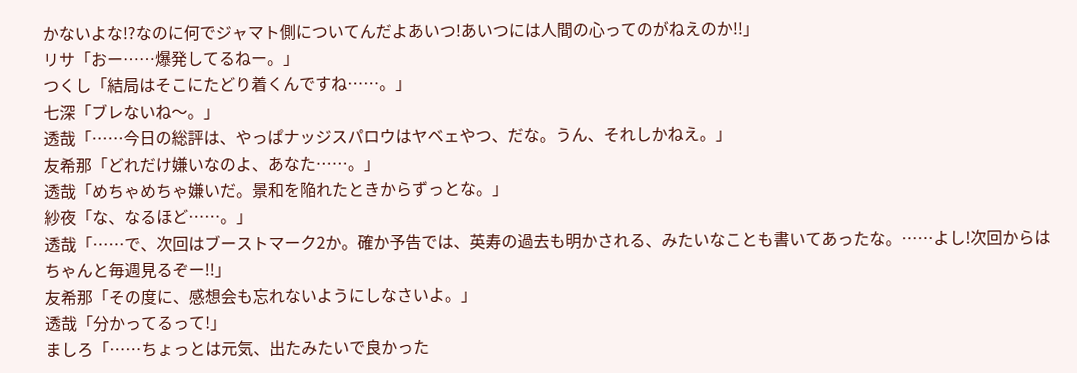かないよな!?なのに何でジャマト側についてんだよあいつ!あいつには人間の心ってのがねえのか!!」
リサ「おー……爆発してるねー。」
つくし「結局はそこにたどり着くんですね……。」
七深「ブレないね〜。」
透哉「……今日の総評は、やっぱナッジスパロウはヤベェやつ、だな。うん、それしかねえ。」
友希那「どれだけ嫌いなのよ、あなた……。」
透哉「めちゃめちゃ嫌いだ。景和を陥れたときからずっとな。」
紗夜「な、なるほど……。」
透哉「……で、次回はブーストマーク2か。確か予告では、英寿の過去も明かされる、みたいなことも書いてあったな。……よし!次回からはちゃんと毎週見るぞー!!」
友希那「その度に、感想会も忘れないようにしなさいよ。」
透哉「分かってるって!」
ましろ「……ちょっとは元気、出たみたいで良かった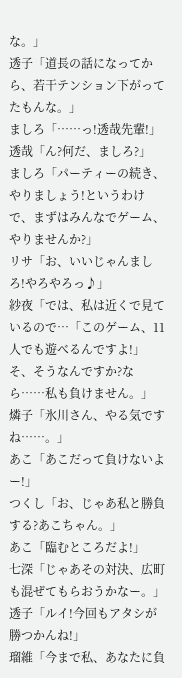な。」
透子「道長の話になってから、若干テンション下がってたもんな。」
ましろ「……っ!透哉先輩!」
透哉「ん?何だ、ましろ?」
ましろ「パーティーの続き、やりましょう!というわけで、まずはみんなでゲーム、やりませんか?」
リサ「お、いいじゃんましろ!やろやろっ♪」
紗夜「では、私は近くで見ているので…「このゲーム、11人でも遊べるんですよ!」そ、そうなんですか?なら……私も負けません。」
燐子「氷川さん、やる気ですね……。」
あこ「あこだって負けないよー!」
つくし「お、じゃあ私と勝負する?あこちゃん。」
あこ「臨むところだよ!」
七深「じゃあその対決、広町も混ぜてもらおうかなー。」
透子「ルイ!今回もアタシが勝つかんね!」
瑠維「今まで私、あなたに負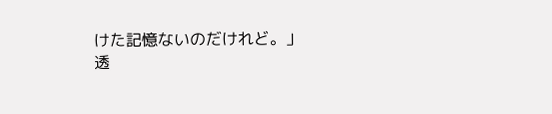けた記憶ないのだけれど。」
透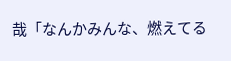哉「なんかみんな、燃えてる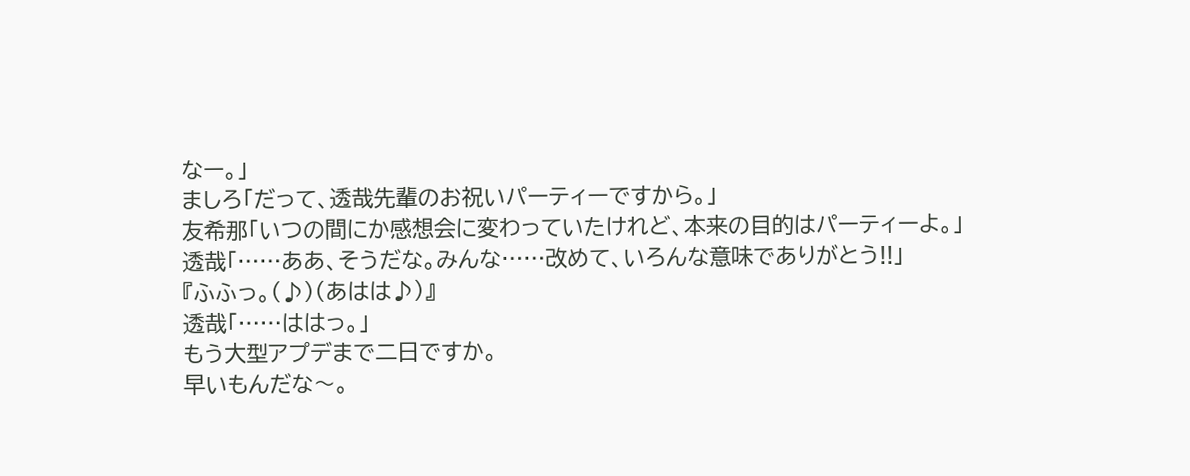なー。」
ましろ「だって、透哉先輩のお祝いパーティーですから。」
友希那「いつの間にか感想会に変わっていたけれど、本来の目的はパーティーよ。」
透哉「……ああ、そうだな。みんな……改めて、いろんな意味でありがとう!!」
『ふふっ。(♪)(あはは♪)』
透哉「……ははっ。」
もう大型アプデまで二日ですか。
早いもんだな〜。